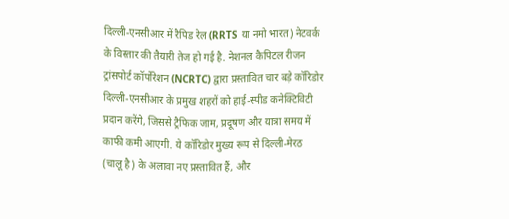दिल्ली-एनसीआर में रैपिड रेल (RRTS या नमो भारत) नेटवर्क के विस्तार की तैयारी तेज हो गई है. नेशनल कैपिटल रीजन ट्रांसपोर्ट कॉर्पोरेशन (NCRTC) द्वारा प्रस्तावित चार बड़े कॉरिडोर दिल्ली-एनसीआर के प्रमुख शहरों को हाई-स्पीड कनेक्टिविटी प्रदान करेंगे, जिससे ट्रैफिक जाम, प्रदूषण और यात्रा समय में काफी कमी आएगी. ये कॉरिडोर मुख्य रूप से दिल्ली-मेरठ (चालू है) के अलावा नए प्रस्तावित हैं, और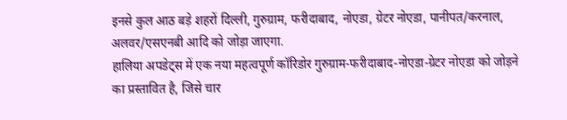इनसे कुल आठ बड़े शहरों दिल्ली, गुरुग्राम, फरीदाबाद, नोएडा, ग्रेटर नोएडा, पानीपत/करनाल, अलवर/एसएनबी आदि को जोड़ा जाएगा.
हालिया अपडेट्स में एक नया महत्वपूर्ण कॉरिडोर गुरुग्राम-फरीदाबाद-नोएडा-ग्रेटर नोएडा को जोड़ने का प्रस्तावित है, जिसे चार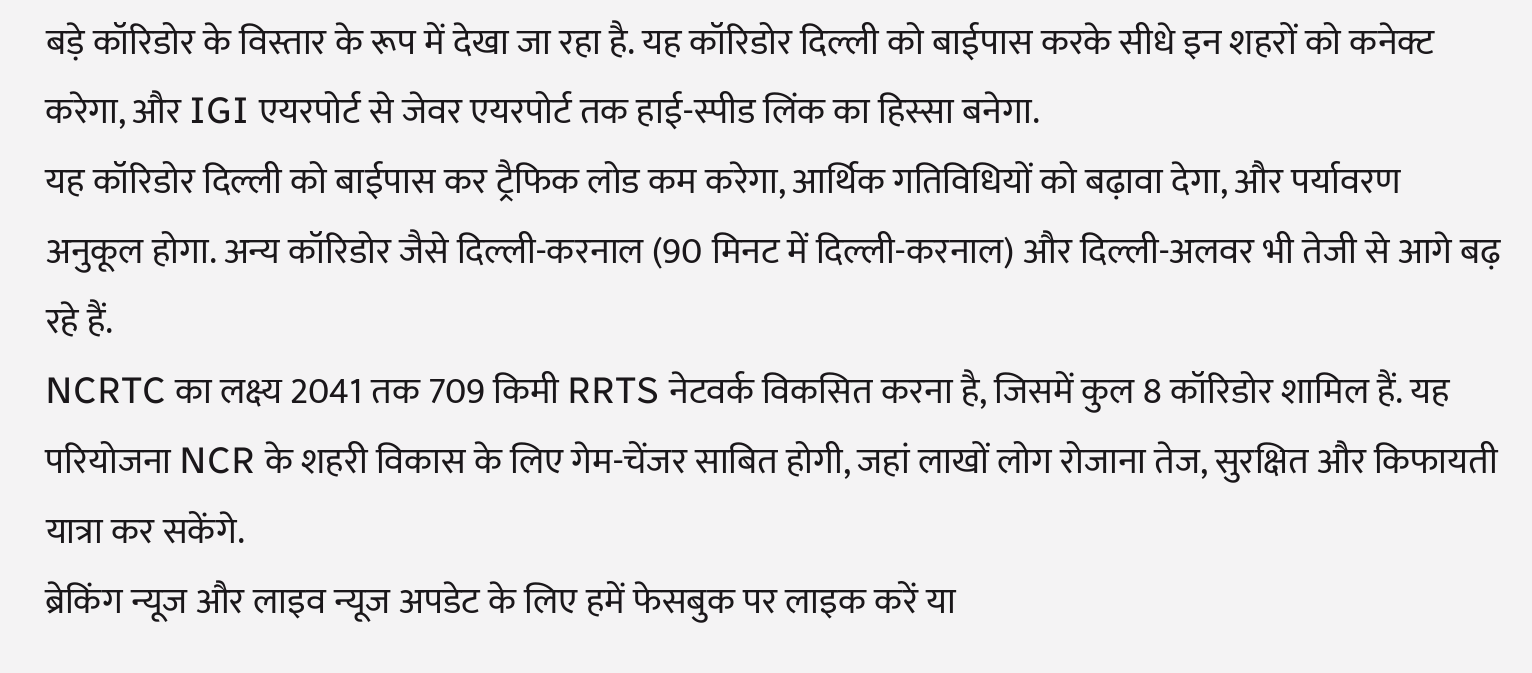बड़े कॉरिडोर के विस्तार के रूप में देखा जा रहा है. यह कॉरिडोर दिल्ली को बाईपास करके सीधे इन शहरों को कनेक्ट करेगा, और IGI एयरपोर्ट से जेवर एयरपोर्ट तक हाई-स्पीड लिंक का हिस्सा बनेगा.
यह कॉरिडोर दिल्ली को बाईपास कर ट्रैफिक लोड कम करेगा, आर्थिक गतिविधियों को बढ़ावा देगा, और पर्यावरण अनुकूल होगा. अन्य कॉरिडोर जैसे दिल्ली-करनाल (90 मिनट में दिल्ली-करनाल) और दिल्ली-अलवर भी तेजी से आगे बढ़ रहे हैं.
NCRTC का लक्ष्य 2041 तक 709 किमी RRTS नेटवर्क विकसित करना है, जिसमें कुल 8 कॉरिडोर शामिल हैं. यह परियोजना NCR के शहरी विकास के लिए गेम-चेंजर साबित होगी, जहां लाखों लोग रोजाना तेज, सुरक्षित और किफायती यात्रा कर सकेंगे.
ब्रेकिंग न्यूज और लाइव न्यूज अपडेट के लिए हमें फेसबुक पर लाइक करें या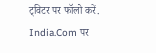ट्विटर पर फॉलो करें. India.Com पर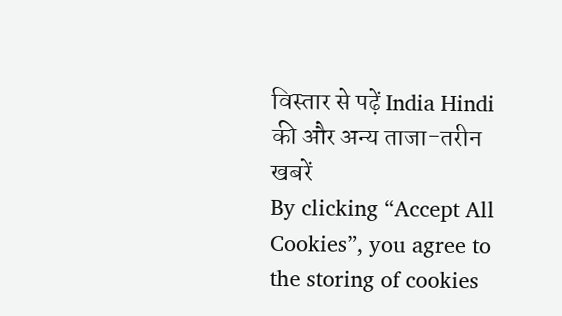विस्तार से पढ़ें India Hindi की और अन्य ताजा-तरीन खबरें
By clicking “Accept All Cookies”, you agree to the storing of cookies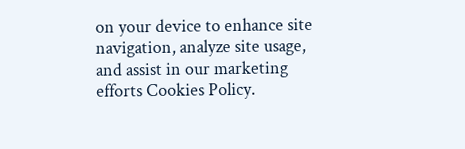on your device to enhance site navigation, analyze site usage, and assist in our marketing efforts Cookies Policy.